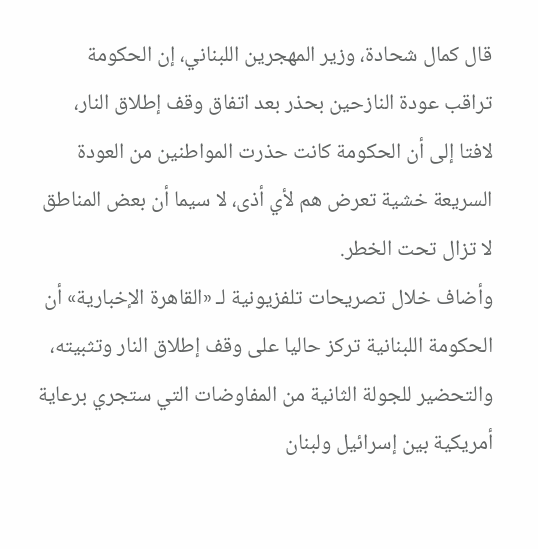قال كمال شحادة، وزير المهجرين اللبناني، إن الحكومة تراقب عودة النازحين بحذر بعد اتفاق وقف إطلاق النار، لافتا إلى أن الحكومة كانت حذرت المواطنين من العودة السريعة خشية تعرض هم لأي أذى، لا سيما أن بعض المناطق لا تزال تحت الخطر.
وأضاف خلال تصريحات تلفزيونية لـ «القاهرة الإخبارية» أن الحكومة اللبنانية تركز حاليا على وقف إطلاق النار وتثبيته، والتحضير للجولة الثانية من المفاوضات التي ستجري برعاية أمريكية بين إسرائيل ولبنان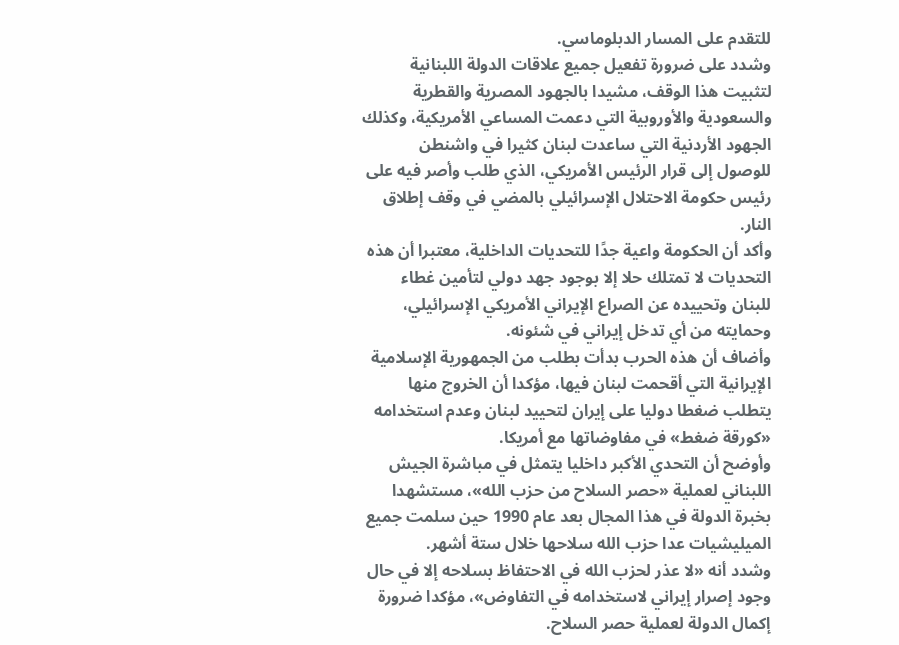للتقدم على المسار الدبلوماسي.
وشدد على ضرورة تفعيل جميع علاقات الدولة اللبنانية لتثبيت هذا الوقف، مشيدا بالجهود المصرية والقطرية والسعودية والأوروبية التي دعمت المساعي الأمريكية، وكذلك الجهود الأردنية التي ساعدت لبنان كثيرا في واشنطن للوصول إلى قرار الرئيس الأمريكي، الذي طلب وأصر فيه على رئيس حكومة الاحتلال الإسرائيلي بالمضي في وقف إطلاق النار.
وأكد أن الحكومة واعية جدًا للتحديات الداخلية، معتبرا أن هذه التحديات لا تمتلك حلا إلا بوجود جهد دولي لتأمين غطاء للبنان وتحييده عن الصراع الإيراني الأمريكي الإسرائيلي، وحمايته من أي تدخل إيراني في شئونه.
وأضاف أن هذه الحرب بدأت بطلب من الجمهورية الإسلامية الإيرانية التي أقحمت لبنان فيها، مؤكدا أن الخروج منها يتطلب ضغطا دوليا على إيران لتحييد لبنان وعدم استخدامه «كورقة ضغط» في مفاوضاتها مع أمريكا.
وأوضح أن التحدي الأكبر داخليا يتمثل في مباشرة الجيش اللبناني لعملية «حصر السلاح من حزب الله»، مستشهدا بخبرة الدولة في هذا المجال بعد عام 1990 حين سلمت جميع الميليشيات عدا حزب الله سلاحها خلال ستة أشهر.
وشدد أنه «لا عذر لحزب الله في الاحتفاظ بسلاحه إلا في حال وجود إصرار إيراني لاستخدامه في التفاوض»، مؤكدا ضرورة إكمال الدولة لعملية حصر السلاح.